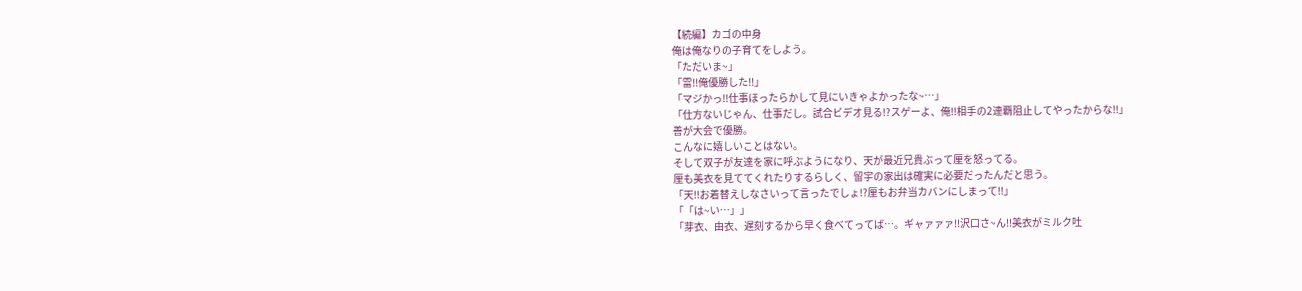【続編】カゴの中身
俺は俺なりの子育てをしよう。
「ただいま~」
「雷!!俺優勝した!!」
「マジかっ!!仕事ほったらかして見にいきゃよかったな~…」
「仕方ないじゃん、仕事だし。試合ビデオ見る!?スゲーよ、俺!!相手の2連覇阻止してやったからな!!」
善が大会で優勝。
こんなに嬉しいことはない。
そして双子が友達を家に呼ぶようになり、天が最近兄貴ぶって厘を怒ってる。
厘も美衣を見ててくれたりするらしく、留宇の家出は確実に必要だったんだと思う。
「天!!お着替えしなさいって言ったでしょ!?厘もお弁当カバンにしまって!!」
「「は~い…」」
「芽衣、由衣、遅刻するから早く食べてってば…。ギャァァァ!!沢口さ~ん!!美衣がミルク吐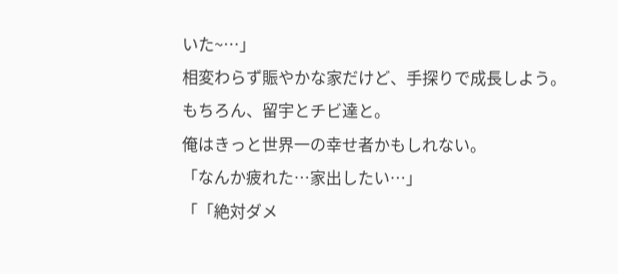いた~…」
相変わらず賑やかな家だけど、手探りで成長しよう。
もちろん、留宇とチビ達と。
俺はきっと世界一の幸せ者かもしれない。
「なんか疲れた…家出したい…」
「「絶対ダメ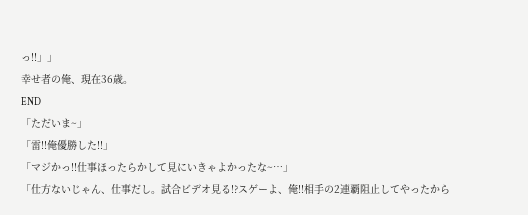っ!!」」
幸せ者の俺、現在36歳。
END
「ただいま~」
「雷!!俺優勝した!!」
「マジかっ!!仕事ほったらかして見にいきゃよかったな~…」
「仕方ないじゃん、仕事だし。試合ビデオ見る!?スゲーよ、俺!!相手の2連覇阻止してやったから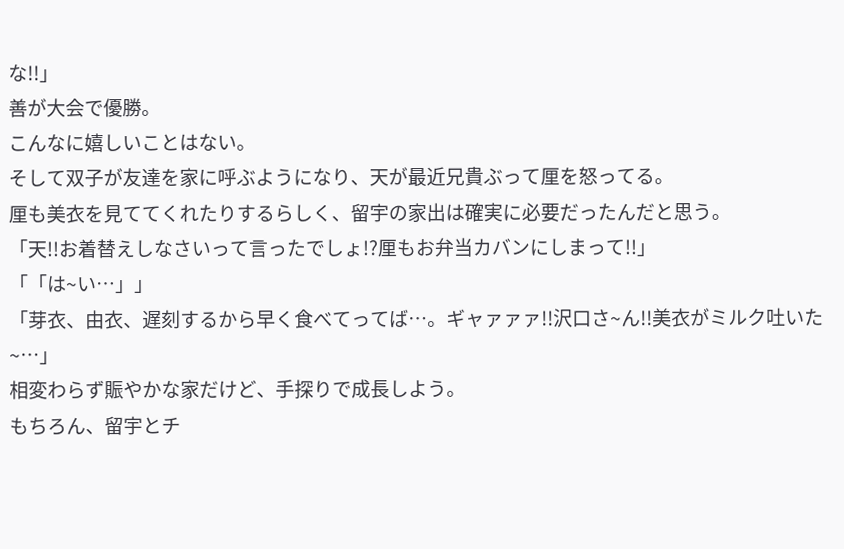な!!」
善が大会で優勝。
こんなに嬉しいことはない。
そして双子が友達を家に呼ぶようになり、天が最近兄貴ぶって厘を怒ってる。
厘も美衣を見ててくれたりするらしく、留宇の家出は確実に必要だったんだと思う。
「天!!お着替えしなさいって言ったでしょ!?厘もお弁当カバンにしまって!!」
「「は~い…」」
「芽衣、由衣、遅刻するから早く食べてってば…。ギャァァァ!!沢口さ~ん!!美衣がミルク吐いた~…」
相変わらず賑やかな家だけど、手探りで成長しよう。
もちろん、留宇とチ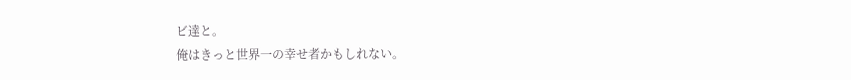ビ達と。
俺はきっと世界一の幸せ者かもしれない。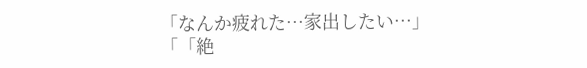「なんか疲れた…家出したい…」
「「絶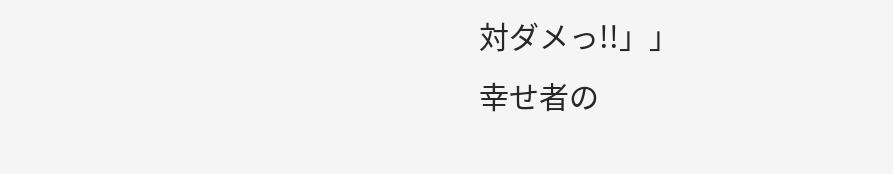対ダメっ!!」」
幸せ者の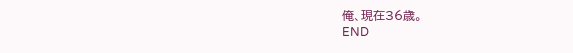俺、現在36歳。
END